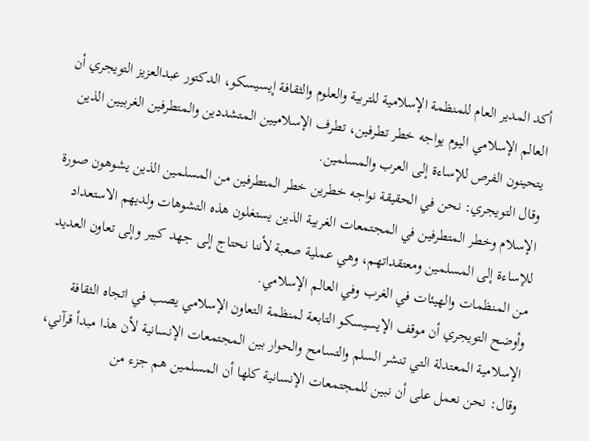أكد المدير العام للمنظمة الإسلامية للتربية والعلوم والثقافة إيسيسكو، الدكتور عبدالعزيز التويجري أن العالم الإسلامي اليوم يواجه خطر تطرفين، تطرف الإسلاميين المتشددين والمتطرفين الغربيين الذين يتحينون الفرص للإساءة إلى العرب والمسلمين.
وقال التويجري: نحن في الحقيقة نواجه خطرين خطر المتطرفين من المسلمين الذين يشوهون صورة الإسلام وخطر المتطرفين في المجتمعات الغربية الذين يستغلون هذه التشوهات ولديهم الاستعداد للإساءة إلى المسلمين ومعتقداتهم، وهي عملية صعبة لأننا نحتاج إلى جهد كبير وإلى تعاون العديد من المنظمات والهيئات في الغرب وفي العالم الإسلامي.
وأوضح التويجري أن موقف الإيسيسكو التابعة لمنظمة التعاون الإسلامي يصب في اتجاه الثقافة الإسلامية المعتدلة التي تنشر السلم والتسامح والحوار بين المجتمعات الإنسانية لأن هذا مبدأ قرآني، وقال: نحن نعمل على أن نبين للمجتمعات الإنسانية كلها أن المسلمين هم جزء من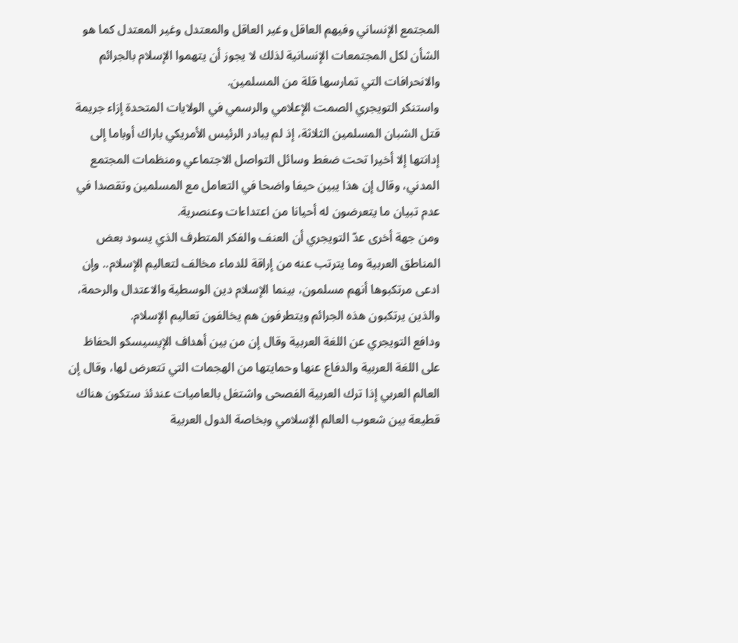المجتمع الإنساني وفيهم العاقل وغير العاقل والمعتدل وغير المعتدل كما هو الشأن لكل المجتمعات الإنسانية لذلك لا يجوز أن يتهموا الإسلام بالجرائم والانحرافات التي تمارسها قلة من المسلمين.
واستنكر التويجري الصمت الإعلامي والرسمي في الولايات المتحدة إزاء جريمة قتل الشبان المسلمين الثلاثة، إذ لم يبادر الرئيس الأمريكي باراك أوباما إلى إدانتها إلا أخيرا تحت ضغط وسائل التواصل الاجتماعي ومنظمات المجتمع المدني، وقال إن هذا يبين حيفا واضحا في التعامل مع المسلمين وتقصدا في عدم تبيان ما يتعرضون له أحيانا من اعتداءات وعنصرية.
ومن جهة أخرى عدّ التويجري أن العنف والفكر المتطرف الذي يسود بعض المناطق العربية وما يترتب عنه من إراقة للدماء مخالف لتعاليم الإسلام.. وإن ادعى مرتكبوها أنهم مسلمون، بينما الإسلام دين الوسطية والاعتدال والرحمة، والذين يرتكبون هذه الجرائم ويتطرفون هم يخالفون تعاليم الإسلام.
ودافع التويجري عن اللغة العربية وقال إن من بين أهداف الإيسيسكو الحفاظ على اللغة العربية والدفاع عنها وحمايتها من الهجمات التي تتعرض لها، وقال إن العالم العربي إذا ترك العربية الفصحى واشتغل بالعاميات عندئذ ستكون هناك قطيعة بين شعوب العالم الإسلامي وبخاصة الدول العربية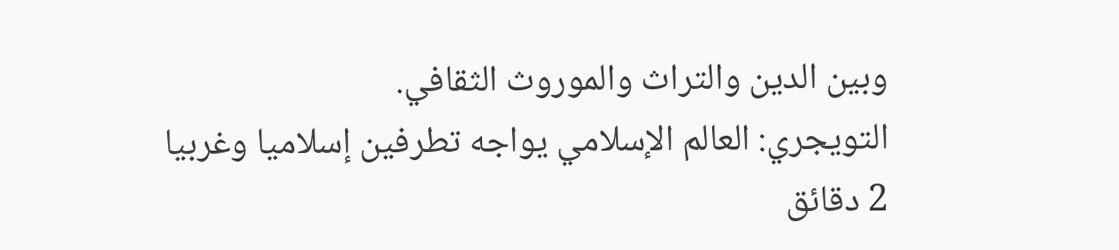وبين الدين والتراث والموروث الثقافي.
التويجري: العالم الإسلامي يواجه تطرفين إسلاميا وغربيا
2 دقائق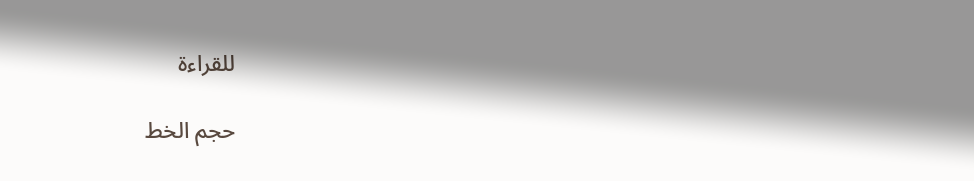للقراءة

حجم الخط